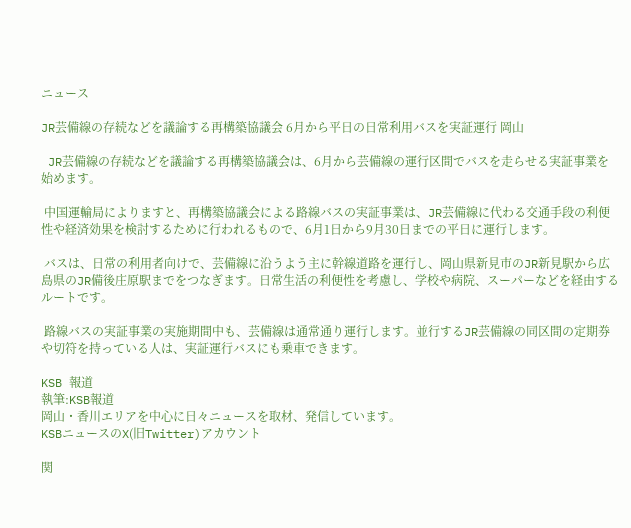ニュース

JR芸備線の存続などを議論する再構築協議会 6月から平日の日常利用バスを実証運行 岡山

 JR芸備線の存続などを議論する再構築協議会は、6月から芸備線の運行区間でバスを走らせる実証事業を始めます。

 中国運輸局によりますと、再構築協議会による路線バスの実証事業は、JR芸備線に代わる交通手段の利便性や経済効果を検討するために行われるもので、6月1日から9月30日までの平日に運行します。

 バスは、日常の利用者向けで、芸備線に沿うよう主に幹線道路を運行し、岡山県新見市のJR新見駅から広島県のJR備後庄原駅までをつなぎます。日常生活の利便性を考慮し、学校や病院、スーパーなどを経由するルートです。

 路線バスの実証事業の実施期間中も、芸備線は通常通り運行します。並行するJR芸備線の同区間の定期券や切符を持っている人は、実証運行バスにも乗車できます。

KSB 報道
執筆:KSB報道
岡山・香川エリアを中心に日々ニュースを取材、発信しています。
KSBニュースのX(旧Twitter)アカウント

関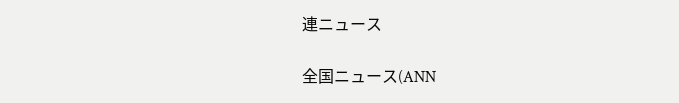連ニュース

全国ニュース(ANN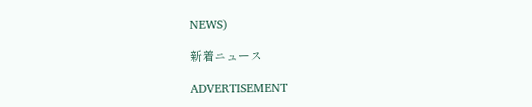NEWS)

新着ニュース

ADVERTISEMENT